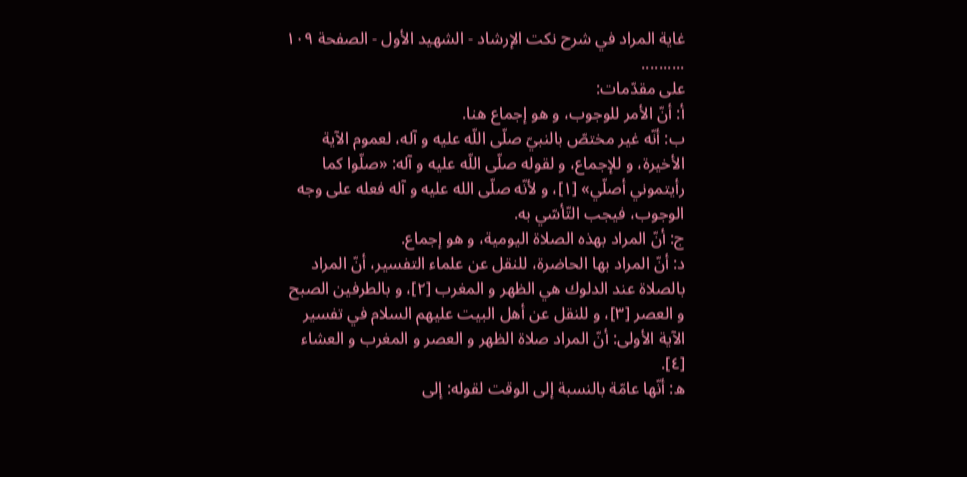غاية المراد في شرح نكت الإرشاد - الشهيد الأول - الصفحة ١٠٩
..........
على مقدّمات:
أ: أنّ الأمر للوجوب، و هو إجماع هنا.
ب: أنّه غير مختصّ بالنبيّ صلّى اللّه عليه و آله، لعموم الآية الأخيرة، و للإجماع، و لقوله صلّى اللّه عليه و آله: «صلّوا كما رأيتموني أصلّي» [١]، و لأنّه صلّى الله عليه و آله فعله على وجه الوجوب، فيجب التّأسّي به.
ج: أنّ المراد بهذه الصلاة اليومية، و هو إجماع.
د: أنّ المراد بها الحاضرة، للنقل عن علماء التفسير، أنّ المراد بالصلاة عند الدلوك هي الظهر و المغرب [٢]، و بالطرفين الصبح و العصر [٣]، و للنقل عن أهل البيت عليهم السلام في تفسير الآية الأولى: أنّ المراد صلاة الظهر و العصر و المغرب و العشاء [٤].
ه: أنّها عامّة بالنسبة إلى الوقت لقوله: إلى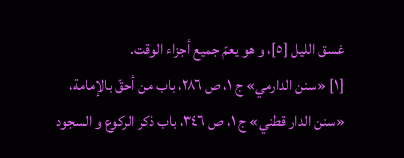غسق الليل [٥]، و هو يعمّ جميع أجزاء الوقت.
[١] «سنن الدارمي» ج ١، ص ٢٨٦، باب من أحقّ بالإمامة، «سنن الدار قطني» ج ١، ص ٣٤٦، باب ذكر الركوع و السجود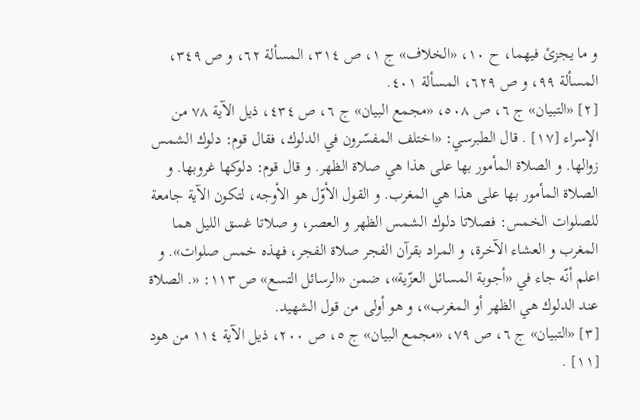و ما يجزئ فيهما، ح ١٠، «الخلاف» ج ١، ص ٣١٤، المسألة ٦٢، و ص ٣٤٩، المسألة ٩٩، و ص ٦٢٩، المسألة ٤٠١.
[٢] «التبيان» ج ٦، ص ٥٠٨، «مجمع البيان» ج ٦، ص ٤٣٤، ذيل الآية ٧٨ من الإسراء [١٧] . قال الطبرسي: «اختلف المفسّرون في الدلوك، فقال قوم: دلوك الشمس زوالها. و الصلاة المأمور بها على هذا هي صلاة الظهر. و قال قوم: دلوكها غروبها. و الصلاة المأمور بها على هذا هي المغرب. و القول الأوّل هو الأوجه، لتكون الآية جامعة للصلوات الخمس: فصلاتا دلوك الشمس الظهر و العصر، و صلاتا غسق الليل هما المغرب و العشاء الآخرة، و المراد بقرآن الفجر صلاة الفجر، فهذه خمس صلوات». و اعلم أنّه جاء في «أجوبة المسائل العزّية»، ضمن «الرسائل التسع» ص ١١٣: «. الصلاة عند الدلوك هي الظهر أو المغرب»، و هو أولى من قول الشهيد.
[٣] «التبيان» ج ٦، ص ٧٩، «مجمع البيان» ج ٥، ص ٢٠٠، ذيل الآية ١١٤ من هود [١١] .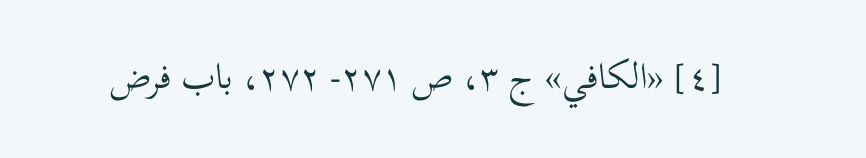[٤] «الكافي» ج ٣، ص ٢٧١- ٢٧٢، باب فرض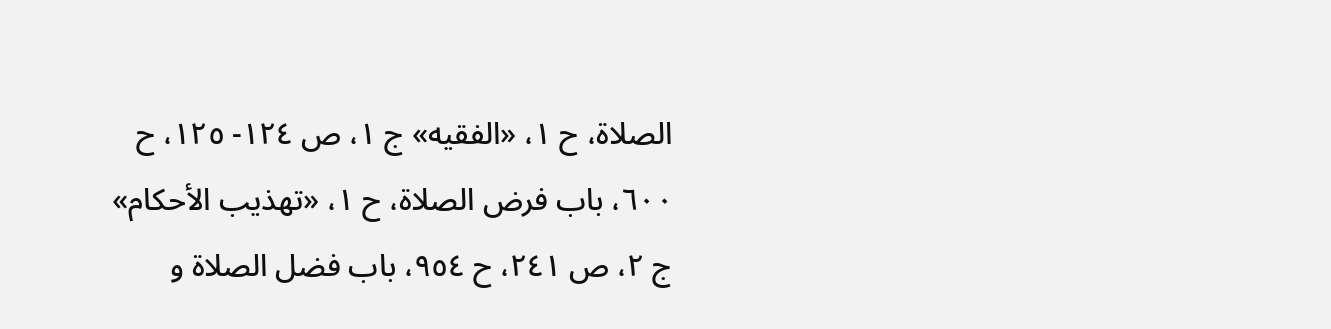الصلاة، ح ١، «الفقيه» ج ١، ص ١٢٤- ١٢٥، ح ٦٠٠، باب فرض الصلاة، ح ١، «تهذيب الأحكام» ج ٢، ص ٢٤١، ح ٩٥٤، باب فضل الصلاة و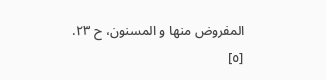المفروض منها و المسنون، ح ٢٣.
[٥]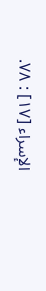الإسراء [١٧] : ٧٨.